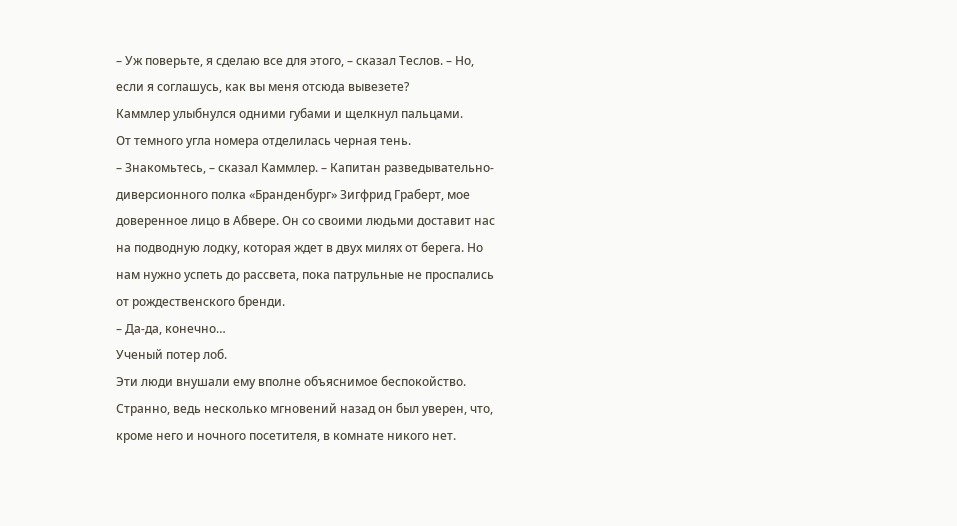– Уж поверьте, я сделаю все для этого, – сказал Теслов. – Но, если я соглашусь, как вы меня отсюда вывезете?
Каммлер улыбнулся одними губами и щелкнул пальцами.
От темного угла номера отделилась черная тень.
– Знакомьтесь, – сказал Каммлер. – Капитан разведывательно-диверсионного полка «Бранденбург» Зигфрид Граберт, мое доверенное лицо в Абвере. Он со своими людьми доставит нас на подводную лодку, которая ждет в двух милях от берега. Но нам нужно успеть до рассвета, пока патрульные не проспались от рождественского бренди.
– Да-да, конечно…
Ученый потер лоб.
Эти люди внушали ему вполне объяснимое беспокойство. Странно, ведь несколько мгновений назад он был уверен, что, кроме него и ночного посетителя, в комнате никого нет.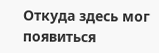Откуда здесь мог появиться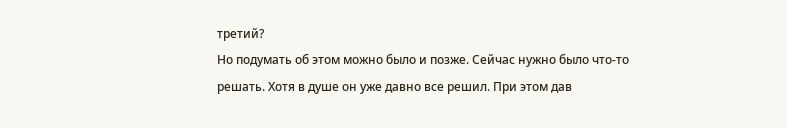третий?
Но подумать об этом можно было и позже. Сейчас нужно было что-то решать. Хотя в душе он уже давно все решил. При этом дав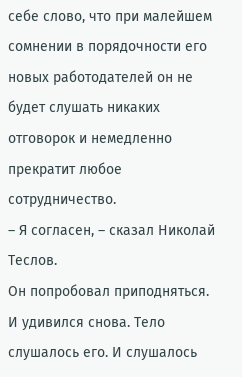себе слово, что при малейшем сомнении в порядочности его новых работодателей он не будет слушать никаких отговорок и немедленно прекратит любое сотрудничество.
– Я согласен, – сказал Николай Теслов.
Он попробовал приподняться.
И удивился снова. Тело слушалось его. И слушалось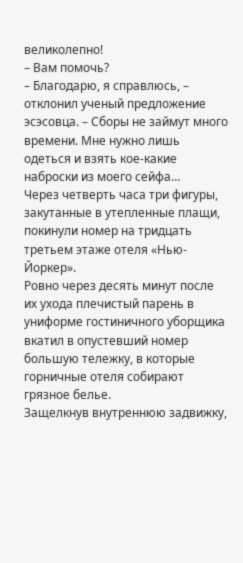великолепно!
– Вам помочь?
– Благодарю, я справлюсь, – отклонил ученый предложение эсэсовца. – Сборы не займут много времени. Мне нужно лишь одеться и взять кое-какие наброски из моего сейфа…
Через четверть часа три фигуры, закутанные в утепленные плащи, покинули номер на тридцать третьем этаже отеля «Нью-Йоркер».
Ровно через десять минут после их ухода плечистый парень в униформе гостиничного уборщика вкатил в опустевший номер большую тележку, в которые горничные отеля собирают грязное белье.
Защелкнув внутреннюю задвижку,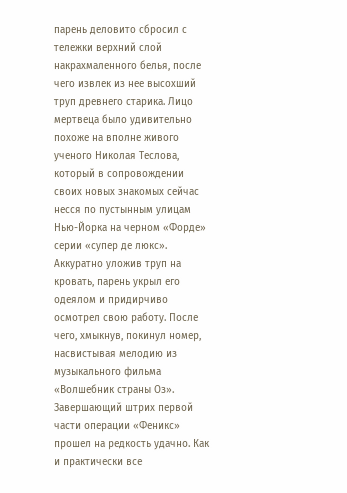парень деловито сбросил с тележки верхний слой накрахмаленного белья, после чего извлек из нее высохший труп древнего старика. Лицо мертвеца было удивительно похоже на вполне живого ученого Николая Теслова, который в сопровождении своих новых знакомых сейчас несся по пустынным улицам Нью-Йорка на черном «Форде» серии «супер де люкс».
Аккуратно уложив труп на кровать, парень укрыл его одеялом и придирчиво осмотрел свою работу. После чего, хмыкнув, покинул номер, насвистывая мелодию из музыкального фильма «Волшебник страны Оз».
Завершающий штрих первой части операции «Феникс» прошел на редкость удачно. Как и практически все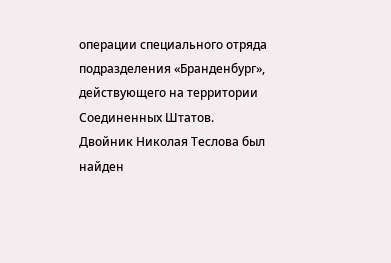операции специального отряда подразделения «Бранденбург», действующего на территории Соединенных Штатов.
Двойник Николая Теслова был найден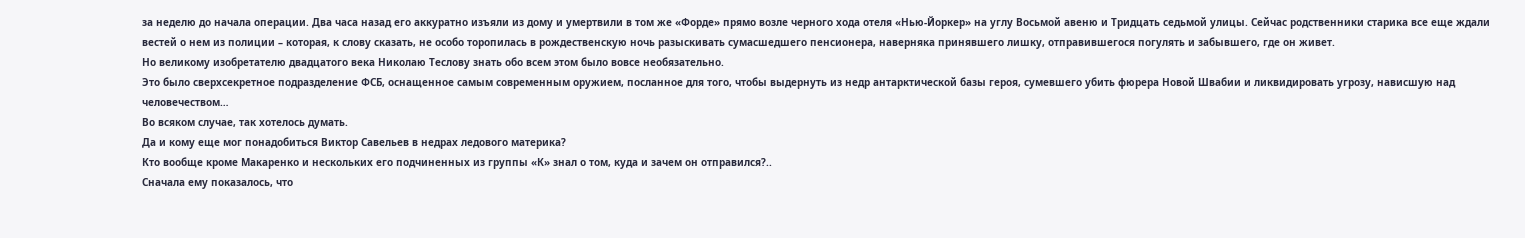за неделю до начала операции. Два часа назад его аккуратно изъяли из дому и умертвили в том же «Форде» прямо возле черного хода отеля «Нью-Йоркер» на углу Восьмой авеню и Тридцать седьмой улицы. Сейчас родственники старика все еще ждали вестей о нем из полиции – которая, к слову сказать, не особо торопилась в рождественскую ночь разыскивать сумасшедшего пенсионера, наверняка принявшего лишку, отправившегося погулять и забывшего, где он живет.
Но великому изобретателю двадцатого века Николаю Теслову знать обо всем этом было вовсе необязательно.
Это было сверхсекретное подразделение ФСБ, оснащенное самым современным оружием, посланное для того, чтобы выдернуть из недр антарктической базы героя, сумевшего убить фюрера Новой Швабии и ликвидировать угрозу, нависшую над человечеством…
Во всяком случае, так хотелось думать.
Да и кому еще мог понадобиться Виктор Савельев в недрах ледового материка?
Кто вообще кроме Макаренко и нескольких его подчиненных из группы «К» знал о том, куда и зачем он отправился?..
Сначала ему показалось, что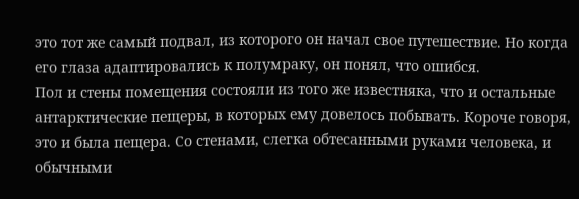это тот же самый подвал, из которого он начал свое путешествие. Но когда его глаза адаптировались к полумраку, он понял, что ошибся.
Пол и стены помещения состояли из того же известняка, что и остальные антарктические пещеры, в которых ему довелось побывать. Короче говоря, это и была пещера. Со стенами, слегка обтесанными руками человека, и обычными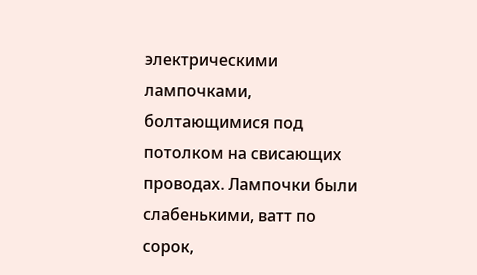электрическими лампочками, болтающимися под потолком на свисающих проводах. Лампочки были слабенькими, ватт по сорок,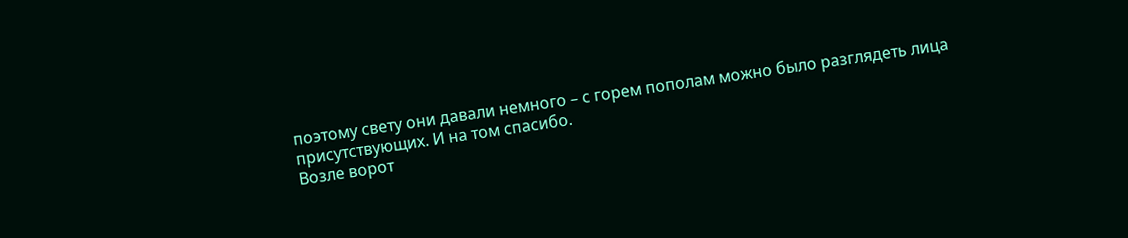поэтому свету они давали немного – с горем пополам можно было разглядеть лица присутствующих. И на том спасибо.
Возле ворот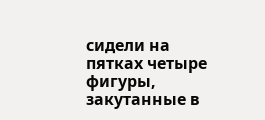сидели на пятках четыре фигуры, закутанные в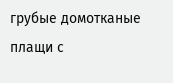грубые домотканые плащи с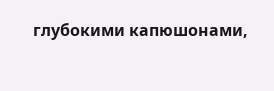глубокими капюшонами,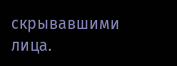скрывавшими лица.